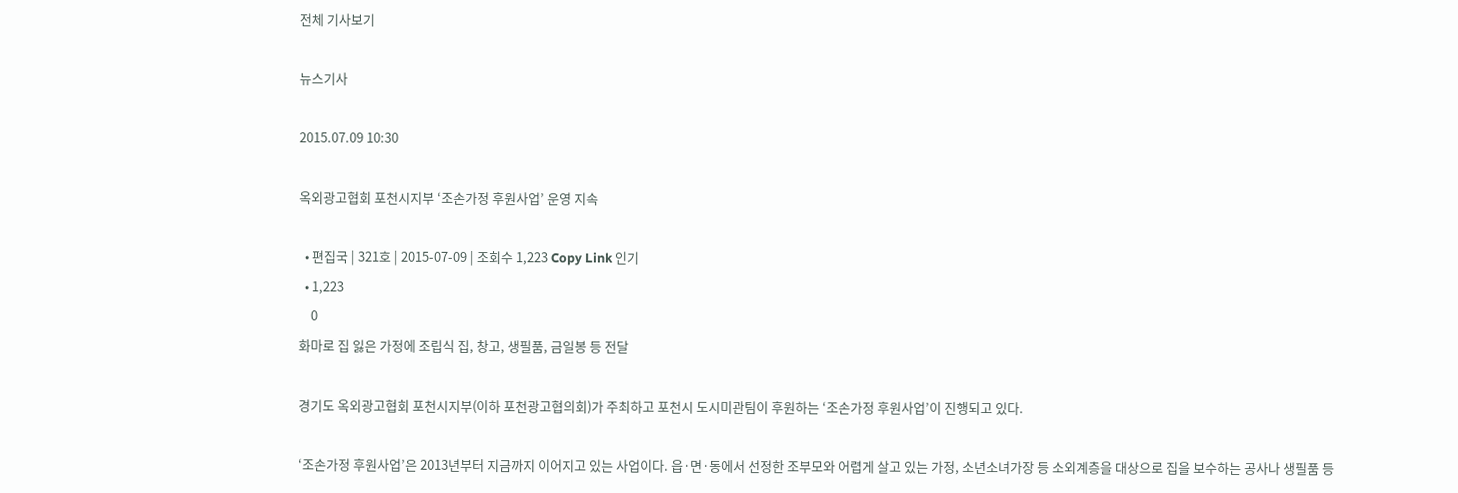전체 기사보기

뉴스기사

2015.07.09 10:30

옥외광고협회 포천시지부 ‘조손가정 후원사업’ 운영 지속

  • 편집국 | 321호 | 2015-07-09 | 조회수 1,223 Copy Link 인기
  • 1,223
    0
화마로 집 잃은 가정에 조립식 집, 창고, 생필품, 금일봉 등 전달

경기도 옥외광고협회 포천시지부(이하 포천광고협의회)가 주최하고 포천시 도시미관팀이 후원하는 ‘조손가정 후원사업’이 진행되고 있다.

‘조손가정 후원사업’은 2013년부터 지금까지 이어지고 있는 사업이다. 읍·면·동에서 선정한 조부모와 어렵게 살고 있는 가정, 소년소녀가장 등 소외계층을 대상으로 집을 보수하는 공사나 생필품 등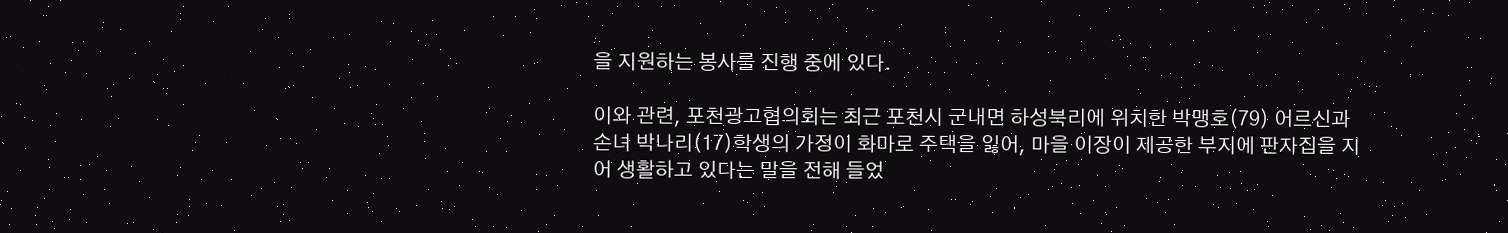을 지원하는 봉사를 진행 중에 있다.

이와 관련, 포천광고협의회는 최근 포천시 군내면 하성북리에 위치한 박맹호(79) 어르신과 손녀 박나리(17)학생의 가정이 화마로 주택을 잃어, 마을 이장이 제공한 부지에 판자집을 지어 생활하고 있다는 말을 전해 들었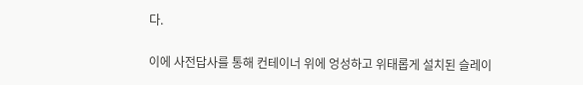다.

이에 사전답사를 통해 컨테이너 위에 엉성하고 위태롭게 설치된 슬레이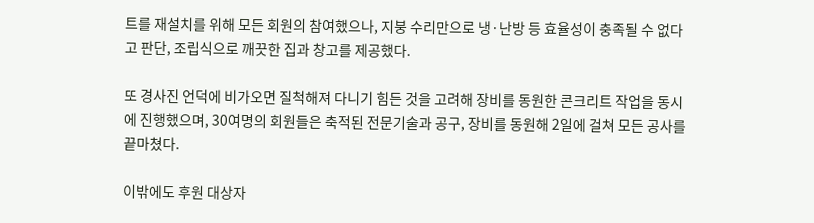트를 재설치를 위해 모든 회원의 참여했으나, 지붕 수리만으로 냉·난방 등 효율성이 충족될 수 없다고 판단, 조립식으로 깨끗한 집과 창고를 제공했다.

또 경사진 언덕에 비가오면 질척해져 다니기 힘든 것을 고려해 장비를 동원한 콘크리트 작업을 동시에 진행했으며, 30여명의 회원들은 축적된 전문기술과 공구, 장비를 동원해 2일에 걸쳐 모든 공사를 끝마쳤다.

이밖에도 후원 대상자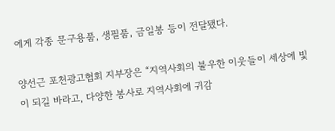에게 각종 문구용품, 생필품, 금일봉 등이 전달됐다.

양선근 포천광고협회 지부장은 “지역사회의 불우한 이웃들이 세상에 빛이 되길 바라고, 다양한 봉사로 지역사회에 귀감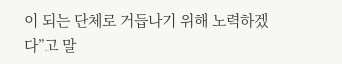이 되는 단체로 거듭나기 위해 노력하겠다”고 말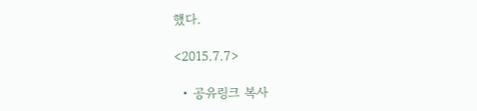했다.

<2015.7.7>

  • 공유링크 복사